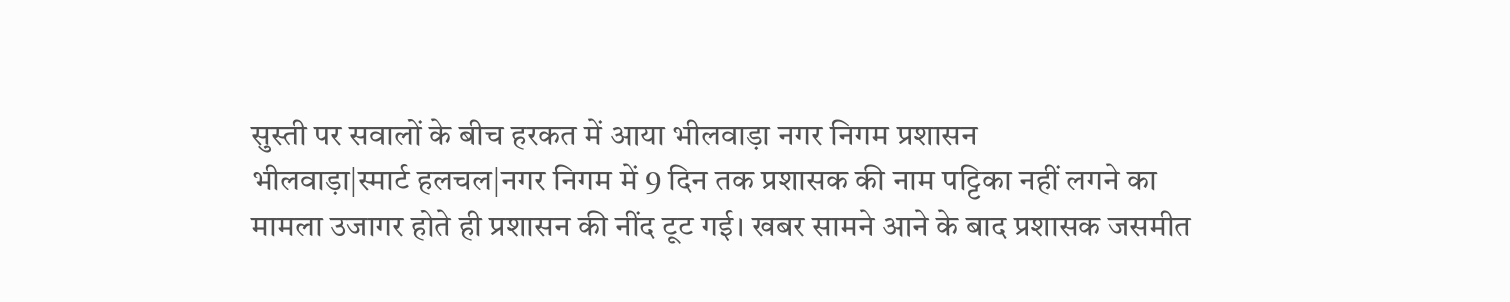सुस्ती पर सवालों के बीच हरकत में आया भीलवाड़ा नगर निगम प्रशासन
भीलवाड़ा|स्मार्ट हलचल|नगर निगम में 9 दिन तक प्रशासक की नाम पट्टिका नहीं लगने का मामला उजागर होते ही प्रशासन की नींद टूट गई। खबर सामने आने के बाद प्रशासक जसमीत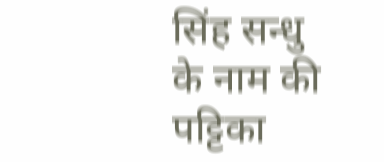सिंह सन्धु के नाम की पट्टिका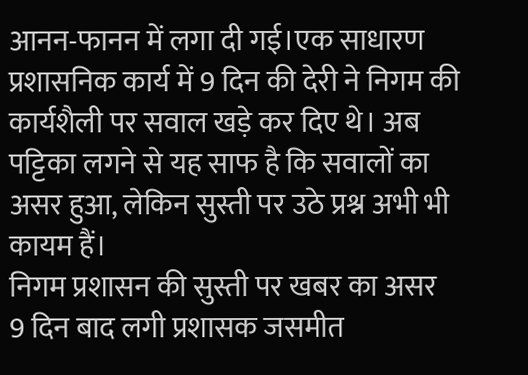आनन-फानन में लगा दी गई।एक साधारण प्रशासनिक कार्य में 9 दिन की देरी ने निगम की कार्यशैली पर सवाल खड़े कर दिए थे। अब पट्टिका लगने से यह साफ है कि सवालों का असर हुआ, लेकिन सुस्ती पर उठे प्रश्न अभी भी कायम हैं।
निगम प्रशासन की सुस्ती पर खबर का असर
9 दिन बाद लगी प्रशासक जसमीत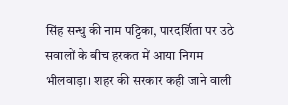सिंह सन्धु की नाम पट्टिका, पारदर्शिता पर उठे सवालों के बीच हरकत में आया निगम
भीलवाड़ा। शहर की सरकार कही जाने वाली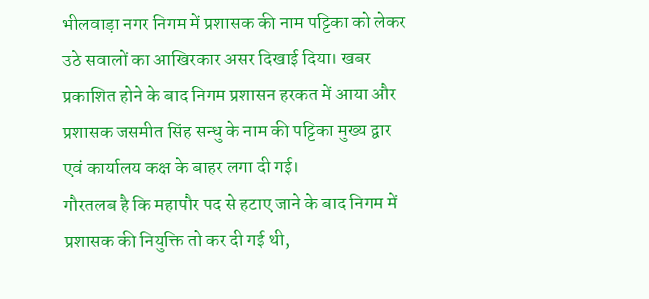भीलवाड़ा नगर निगम में प्रशासक की नाम पट्टिका को लेकर उठे सवालों का आखिरकार असर दिखाई दिया। खबर प्रकाशित होने के बाद निगम प्रशासन हरकत में आया और प्रशासक जसमीत सिंह सन्धु के नाम की पट्टिका मुख्य द्वार एवं कार्यालय कक्ष के बाहर लगा दी गई।
गौरतलब है कि महापौर पद से हटाए जाने के बाद निगम में प्रशासक की नियुक्ति तो कर दी गई थी,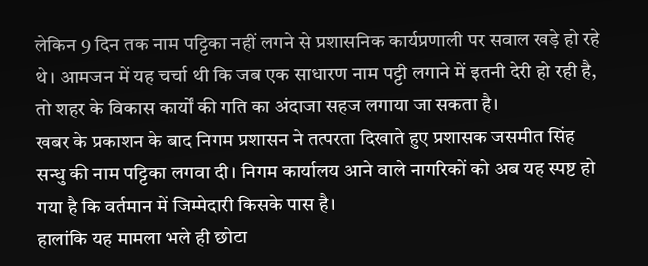लेकिन 9 दिन तक नाम पट्टिका नहीं लगने से प्रशासनिक कार्यप्रणाली पर सवाल खड़े हो रहे थे। आमजन में यह चर्चा थी कि जब एक साधारण नाम पट्टी लगाने में इतनी देरी हो रही है, तो शहर के विकास कार्यों की गति का अंदाजा सहज लगाया जा सकता है।
खबर के प्रकाशन के बाद निगम प्रशासन ने तत्परता दिखाते हुए प्रशासक जसमीत सिंह सन्धु की नाम पट्टिका लगवा दी। निगम कार्यालय आने वाले नागरिकों को अब यह स्पष्ट हो गया है कि वर्तमान में जिम्मेदारी किसके पास है।
हालांकि यह मामला भले ही छोटा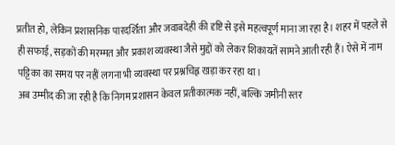प्रतीत हो, लेकिन प्रशासनिक पारदर्शिता और जवाबदेही की दृष्टि से इसे महत्वपूर्ण माना जा रहा है। शहर में पहले से ही सफाई, सड़कों की मरम्मत और प्रकाश व्यवस्था जैसे मुद्दों को लेकर शिकायतें सामने आती रही हैं। ऐसे में नाम पट्टिका का समय पर नहीं लगना भी व्यवस्था पर प्रश्नचिह्न खड़ा कर रहा था।
अब उम्मीद की जा रही है कि निगम प्रशासन केवल प्रतीकात्मक नहीं, बल्कि जमीनी स्तर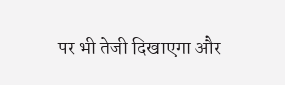पर भी तेजी दिखाएगा और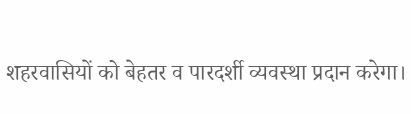शहरवासियों को बेहतर व पारदर्शी व्यवस्था प्रदान करेगा।